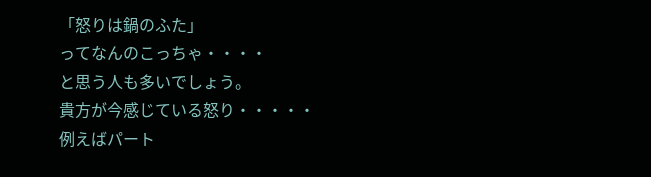「怒りは鍋のふた」
ってなんのこっちゃ・・・・
と思う人も多いでしょう。
貴方が今感じている怒り・・・・・
例えばパート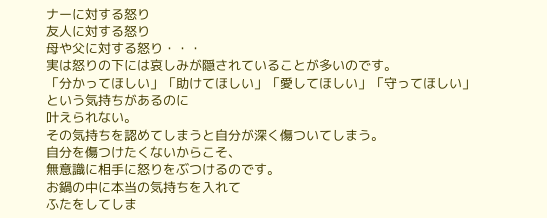ナーに対する怒り
友人に対する怒り
母や父に対する怒り・・・
実は怒りの下には哀しみが隠されていることが多いのです。
「分かってほしい」「助けてほしい」「愛してほしい」「守ってほしい」
という気持ちがあるのに
叶えられない。
その気持ちを認めてしまうと自分が深く傷ついてしまう。
自分を傷つけたくないからこそ、
無意識に相手に怒りをぶつけるのです。
お鍋の中に本当の気持ちを入れて
ふたをしてしま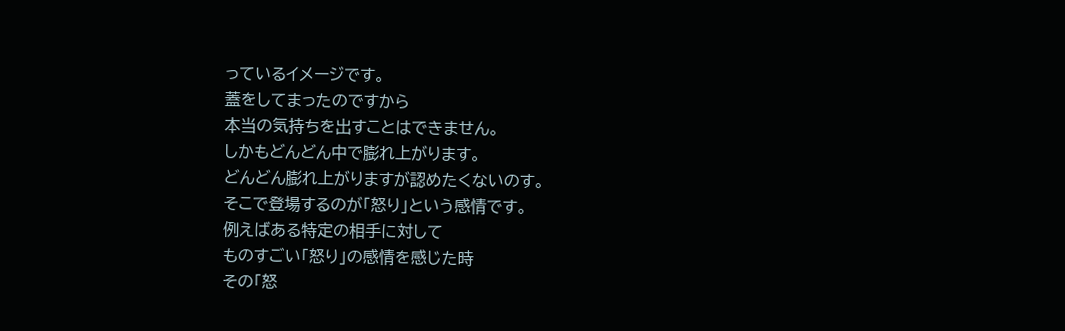っているイメージです。
蓋をしてまったのですから
本当の気持ちを出すことはできません。
しかもどんどん中で膨れ上がります。
どんどん膨れ上がりますが認めたくないのす。
そこで登場するのが「怒り」という感情です。
例えばある特定の相手に対して
ものすごい「怒り」の感情を感じた時
その「怒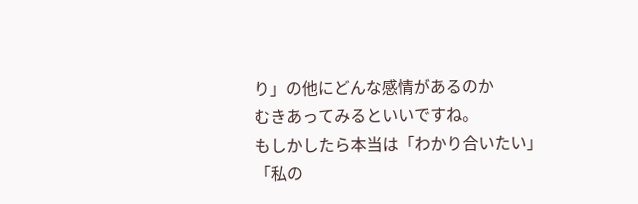り」の他にどんな感情があるのか
むきあってみるといいですね。
もしかしたら本当は「わかり合いたい」
「私の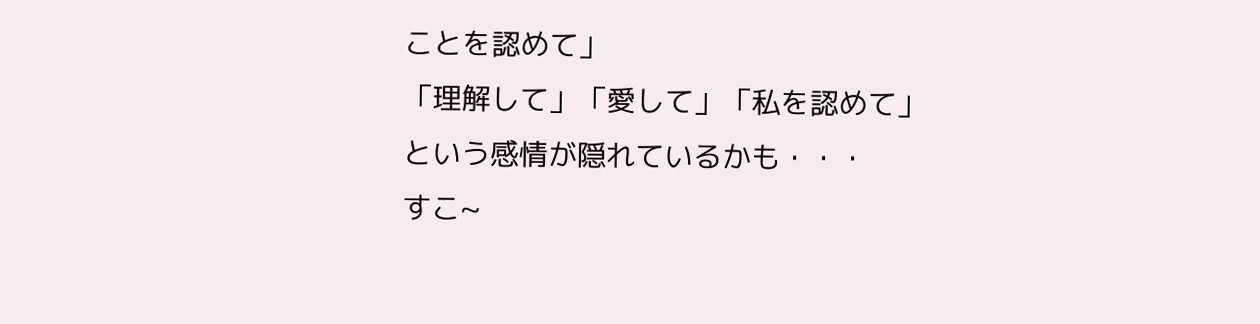ことを認めて」
「理解して」「愛して」「私を認めて」
という感情が隠れているかも・・・
すこ~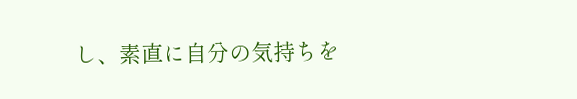し、素直に自分の気持ちを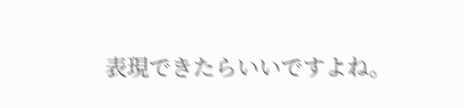表現できたらいいですよね。